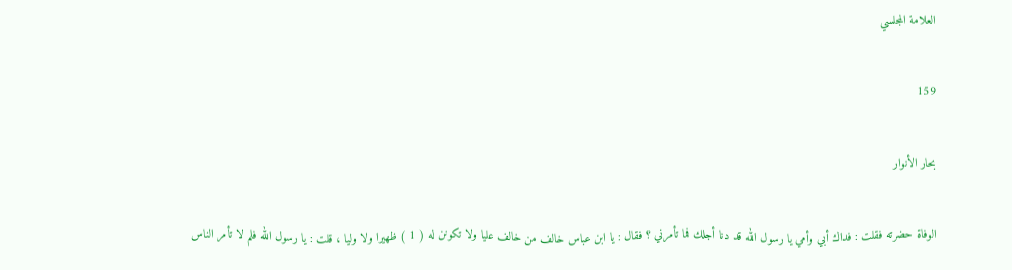العلامة المجلسي

159

بحار الأنوار

الوفاة حضرته فقلت : فداك أبي وأمي يا رسول الله قد دنا أجلك فما تأمرني ؟ فقال : يا ابن عباس خالف من خالف عليا ولا تكونن له ( 1 ) ظهيرا ولا وليا ، قلت : يا رسول الله فلم لا تأمر الناس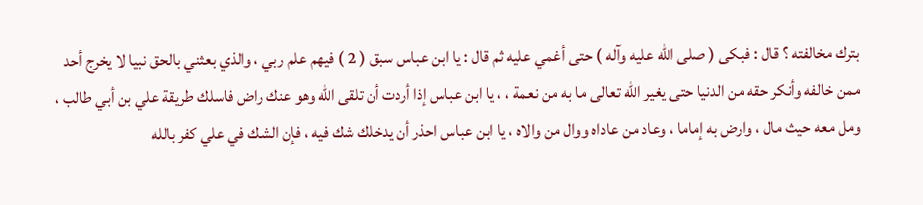بترك مخالفته ؟ قال : فبكى ( صلى الله عليه وآله ) حتى أغمي عليه ثم قال : يا ابن عباس سبق ( 2 ) فيهم علم ربي ، والذي بعثني بالحق نبيا لا يخرج أحد ممن خالفه وأنكر حقه من الدنيا حتى يغير الله تعالى ما به من نعمة ، ، يا ابن عباس إذا أردت أن تلقى الله وهو عنك راض فاسلك طريقة علي بن أبي طالب ، ومل معه حيث مال ، وارض به إماما ، وعاد من عاداه ووال من والاه ، يا ابن عباس احذر أن يدخلك شك فيه ، فإن الشك في علي كفر بالله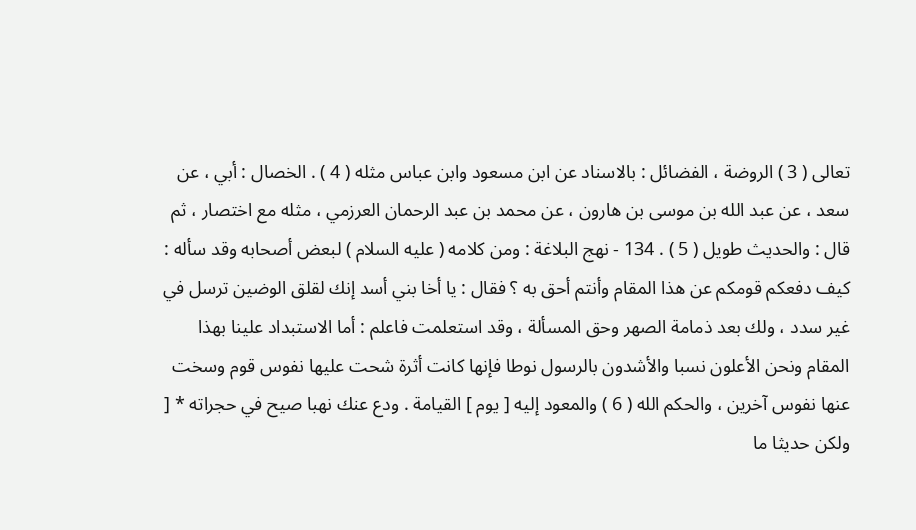تعالى ( 3 ) الروضة ، الفضائل : بالاسناد عن ابن مسعود وابن عباس مثله ( 4 ) . الخصال : أبي ، عن سعد ، عن عبد الله بن موسى بن هارون ، عن محمد بن عبد الرحمان العرزمي ، مثله مع اختصار ، ثم قال : والحديث طويل ( 5 ) . 134 - نهج البلاغة : ومن كلامه ( عليه السلام ) لبعض أصحابه وقد سأله : كيف دفعكم قومكم عن هذا المقام وأنتم أحق به ؟ فقال : يا أخا بني أسد إنك لقلق الوضين ترسل في غير سدد ، ولك بعد ذمامة الصهر وحق المسألة ، وقد استعلمت فاعلم : أما الاستبداد علينا بهذا المقام ونحن الأعلون نسبا والأشدون بالرسول نوطا فإنها كانت أثرة شحت عليها نفوس قوم وسخت عنها نفوس آخرين ، والحكم الله ( 6 ) والمعود إليه [ يوم ] القيامة . ودع عنك نهبا صيح في حجراته * [ ولكن حديثا ما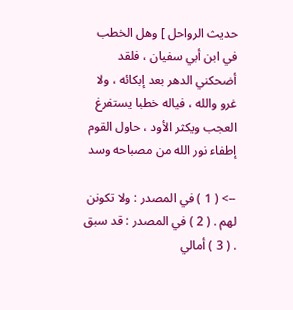حديث الرواحل ] وهل الخطب في ابن أبي سفيان ، فلقد أضحكني الدهر بعد إبكائه ، ولا غرو والله ، فياله خطبا يستفرغ العجب ويكثر الأود ، حاول القوم إطفاء نور الله من مصباحه وسد

--> ( 1 ) في المصدر : ولا تكونن لهم . ( 2 ) في المصدر : قد سبق . ( 3 ) أمالي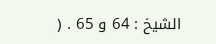الشيخ : 64 و 65 . (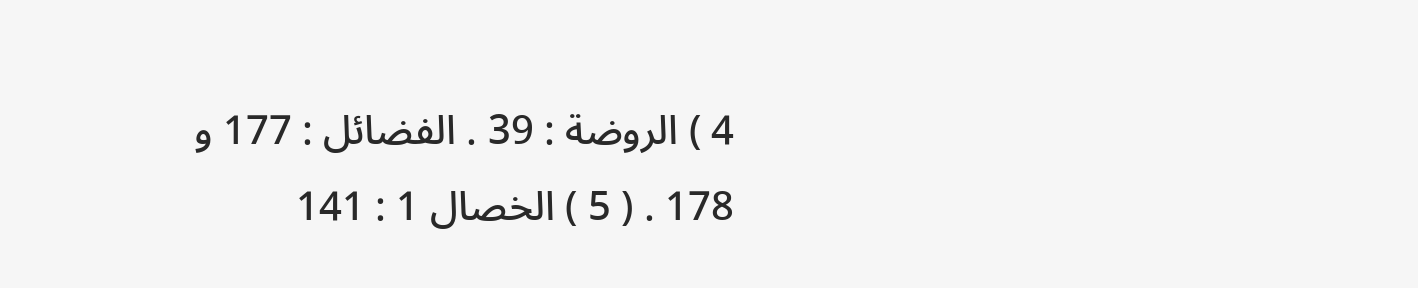4 ) الروضة : 39 . الفضائل : 177 و 178 . ( 5 ) الخصال 1 : 141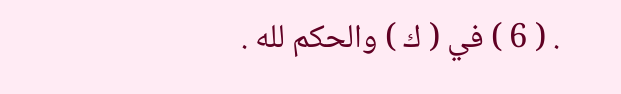. ( 6 ) في ( ك ) والحكم لله .